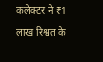कलेक्टर ने ₹1 लाख रिश्वत के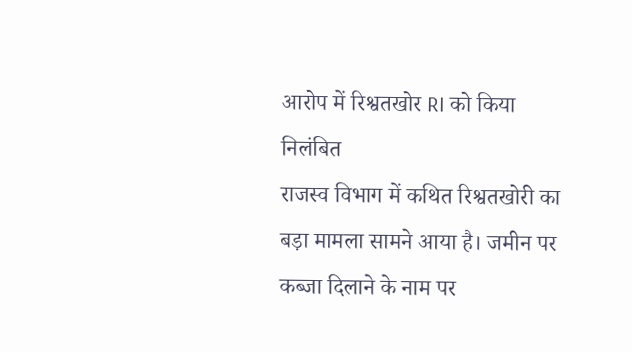आरोप में रिश्वतखोर RI को किया निलंबित
राजस्व विभाग में कथित रिश्वतखोरी का बड़ा मामला सामने आया है। जमीन पर कब्जा दिलाने के नाम पर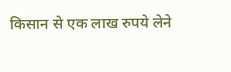किसान से एक लाख रुपये लेने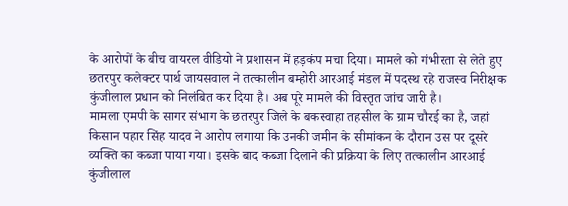के आरोपों के बीच वायरल वीडियो ने प्रशासन में हड़कंप मचा दिया। मामले को गंभीरता से लेते हुए छतरपुर कलेक्टर पार्थ जायसवाल ने तत्कालीन बम्होरी आरआई मंडल में पदस्थ रहे राजस्व निरीक्षक कुंजीलाल प्रधान को निलंबित कर दिया है। अब पूरे मामले की विस्तृत जांच जारी है।
मामला एमपी के सागर संभाग के छतरपुर जिले के बकस्वाहा तहसील के ग्राम चौरई का है, जहां किसान पहार सिंह यादव ने आरोप लगाया कि उनकी जमीन के सीमांकन के दौरान उस पर दूसरे व्यक्ति का कब्जा पाया गया। इसके बाद कब्जा दिलाने की प्रक्रिया के लिए तत्कालीन आरआई कुंजीलाल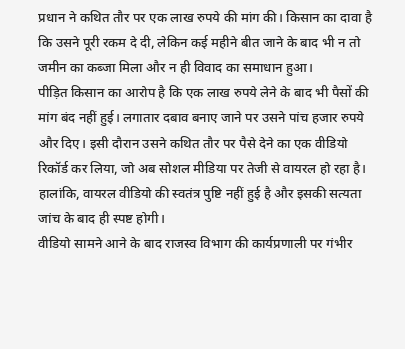प्रधान ने कथित तौर पर एक लाख रुपये की मांग की। किसान का दावा है कि उसने पूरी रकम दे दी, लेकिन कई महीने बीत जाने के बाद भी न तो जमीन का कब्जा मिला और न ही विवाद का समाधान हुआ।
पीड़ित किसान का आरोप है कि एक लाख रुपये लेने के बाद भी पैसों की मांग बंद नहीं हुई। लगातार दबाव बनाए जाने पर उसने पांच हजार रुपये और दिए। इसी दौरान उसने कथित तौर पर पैसे देने का एक वीडियो रिकॉर्ड कर लिया, जो अब सोशल मीडिया पर तेजी से वायरल हो रहा है। हालांकि, वायरल वीडियो की स्वतंत्र पुष्टि नहीं हुई है और इसकी सत्यता जांच के बाद ही स्पष्ट होगी।
वीडियो सामने आने के बाद राजस्व विभाग की कार्यप्रणाली पर गंभीर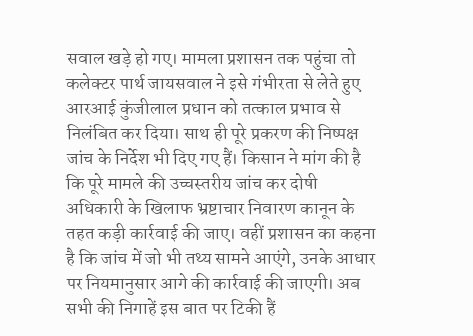सवाल खड़े हो गए। मामला प्रशासन तक पहुंचा तो कलेक्टर पार्थ जायसवाल ने इसे गंभीरता से लेते हुए आरआई कुंजीलाल प्रधान को तत्काल प्रभाव से निलंबित कर दिया। साथ ही पूरे प्रकरण की निष्पक्ष जांच के निर्देश भी दिए गए हैं। किसान ने मांग की है कि पूरे मामले की उच्चस्तरीय जांच कर दोषी अधिकारी के खिलाफ भ्रष्टाचार निवारण कानून के तहत कड़ी कार्रवाई की जाए। वहीं प्रशासन का कहना है कि जांच में जो भी तथ्य सामने आएंगे, उनके आधार पर नियमानुसार आगे की कार्रवाई की जाएगी। अब सभी की निगाहें इस बात पर टिकी हैं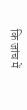कि जांच में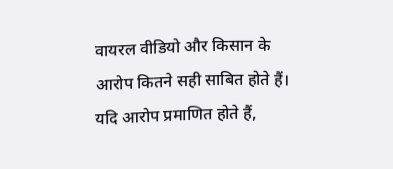वायरल वीडियो और किसान के आरोप कितने सही साबित होते हैं। यदि आरोप प्रमाणित होते हैं,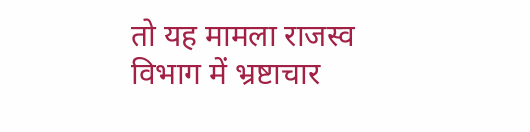तो यह मामला राजस्व विभाग में भ्रष्टाचार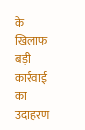के खिलाफ बड़ी कार्रवाई का उदाहरण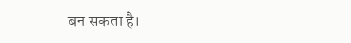बन सकता है।